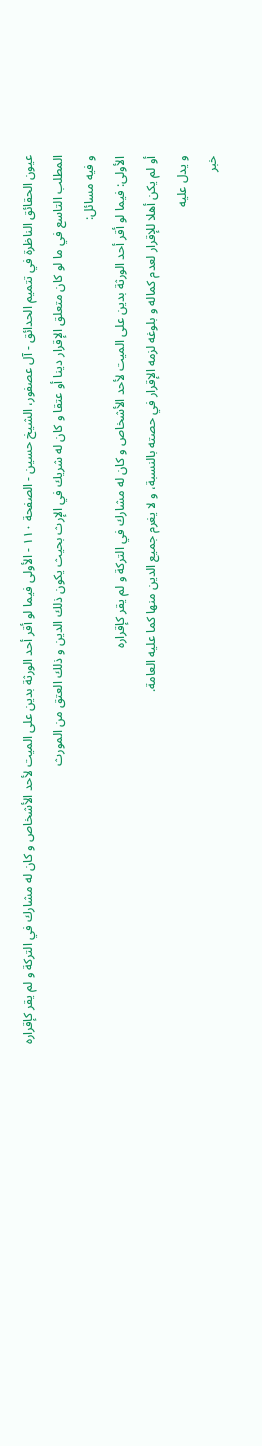عيون الحقائق الناظرة في تتميم الحدائق - آل عصفور، الشيخ حسين - الصفحة ١١٠ - الأولى فيما لو أقر أحد الورثة بدين على الميت لأحد الأشخاص و كان له مشارك في التركة و لم يقر كإقراره
المطلب التاسع في ما لو كان متعلق الإقرار دينا أو عتقا و كان له شريك في الإرث بحيث يكون ذلك الدين و ذلك العتق من المورث
و فيه مسائل:
الأولى: فيما لو أقر أحد الورثة بدين على الميت لأحد الأشخاص و كان له مشارك في التركة و لم يقر كإقراره
أو لم يكن أهلا للإقرار لعدم كماله و بلوغه لزمه الإقرار في حصته بالنسبة، و لا يغرم جميع الدين منها كما عليه العامة.
و يدل عليه
خبر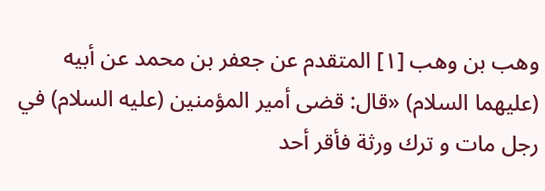وهب بن وهب [١] المتقدم عن جعفر بن محمد عن أبيه (عليهما السلام) «قال: قضى أمير المؤمنين (عليه السلام) في رجل مات و ترك ورثة فأقر أحد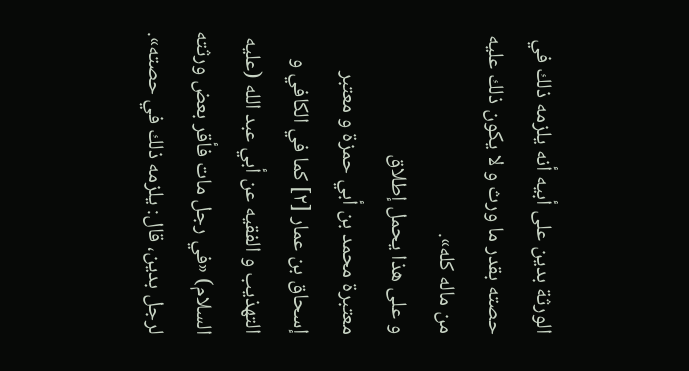الورثة بدين على أبيه أنه يلزمه ذلك في حصته بقدر ما ورث و لا يكون ذلك عليه من ماله كله».
و على هذا يحمل إطلاق
معتبرة محمد بن أبي حمزة و معتبر إسحاق بن عمار [٢] كما في الكافي و التهذيب و الفقيه عن أبي عبد الله (عليه السلام) «في رجل مات فأقر بعض ورثته لرجل بدين، قال: يلزمه ذلك في حصته».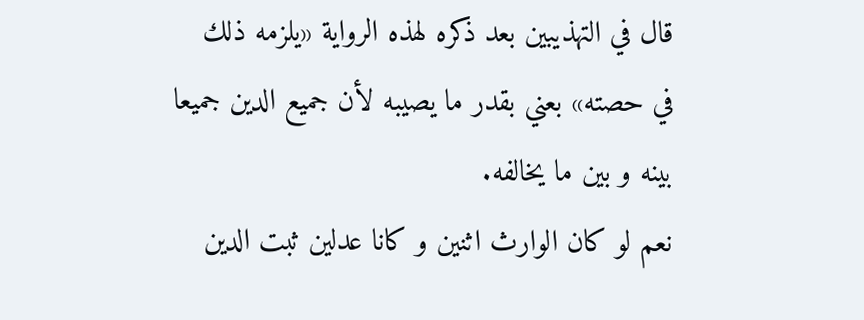قال في التهذيبين بعد ذكره لهذه الرواية «يلزمه ذلك في حصته» بعني بقدر ما يصيبه لأن جميع الدين جميعا بينه و بين ما يخالفه.
نعم لو كان الوارث اثنين و كانا عدلين ثبت الدين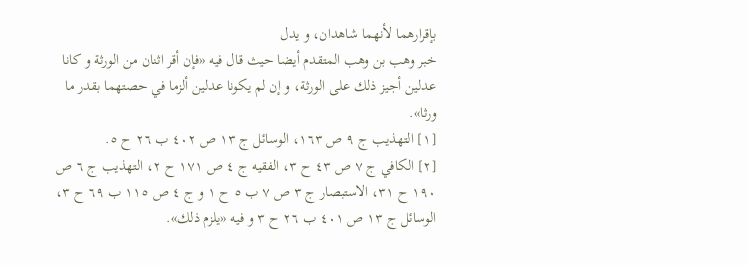بإقرارهما لأنهما شاهدان، و يدل
خبر وهب بن وهب المتقدم أيضا حيث قال فيه «فإن أقر اثنان من الورثة و كانا عدلين أجيز ذلك على الورثة، و إن لم يكونا عدلين ألزما في حصتهما بقدر ما ورثا».
[١] التهذيب ج ٩ ص ١٦٣، الوسائل ج ١٣ ص ٤٠٢ ب ٢٦ ح ٥.
[٢] الكافي ج ٧ ص ٤٣ ح ٣، الفقيه ج ٤ ص ١٧١ ح ٢، التهذيب ج ٦ ص ١٩٠ ح ٣١، الاستبصار ج ٣ ص ٧ ب ٥ ح ١ و ج ٤ ص ١١٥ ب ٦٩ ح ٣، الوسائل ج ١٣ ص ٤٠١ ب ٢٦ ح ٣ و فيه «يلزم ذلك».